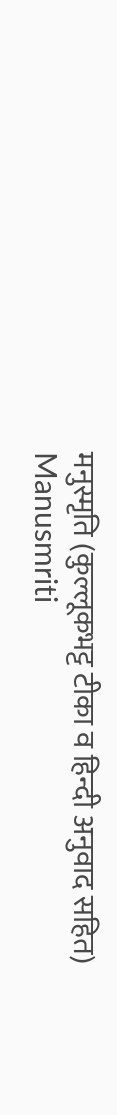मनुस्मृति (कुल्लूकभट्ट टीका व हिन्दी अनुवाद सहित)
Manusmriti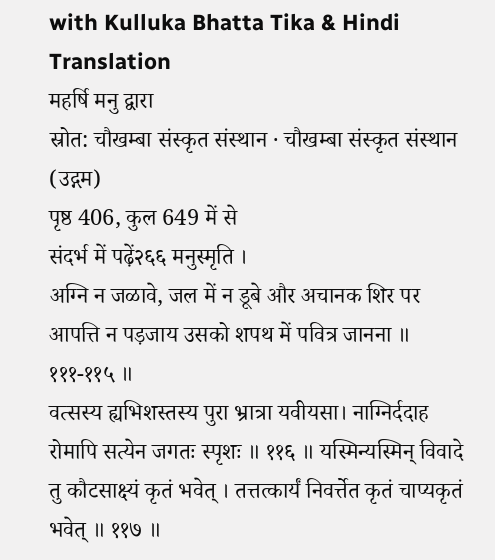with Kulluka Bhatta Tika & Hindi Translation
महर्षि मनु द्वारा
स्रोत: चौखम्बा संस्कृत संस्थान · चौखम्बा संस्कृत संस्थान (उद्गम)
पृष्ठ 406, कुल 649 में से
संदर्भ में पढ़ें२६६ मनुस्मृति ।
अग्नि न जळावे, जल में न डूबे और अचानक शिर पर आपत्ति न पड़जाय उसको शपथ में पवित्र जानना ॥ १११-११५ ॥
वत्सस्य ह्यभिशस्तस्य पुरा भ्रात्रा यवीयसा। नाग्निर्ददाह रोमापि सत्येन जगतः स्पृशः ॥ ११६ ॥ यस्मिन्यस्मिन् विवादे तु कौटसाक्ष्यं कृतं भवेत् । तत्तत्कार्यं निवर्त्तेत कृतं चाप्यकृतं भवेत् ॥ ११७ ॥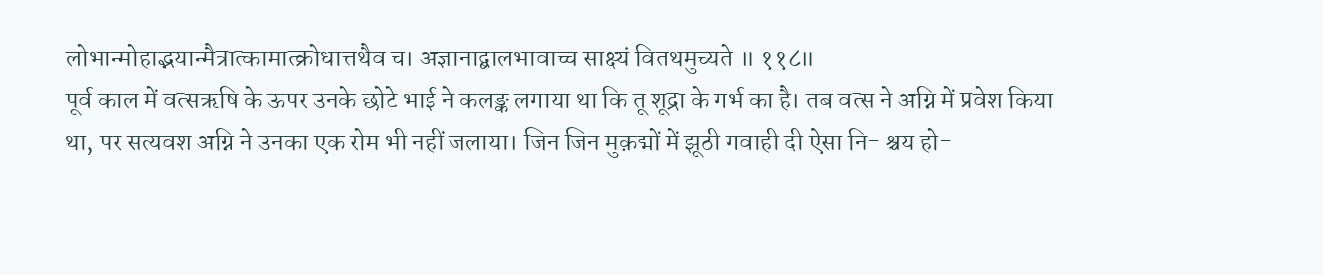लोभान्मोहाद्भयान्मैत्रात्कामात्क्रोधात्तथैव च। अज्ञानाद्बालभावाच्च साक्ष्यं वितथमुच्यते ॥ ११८॥
पूर्व काल में वत्सऋषि के ऊपर उनके छोटे भाई ने कलङ्क लगाया था कि तू शूद्रा के गर्भ का है। तब वत्स ने अग्नि में प्रवेश किया था, पर सत्यवश अग्नि ने उनका एक रोम भी नहीं जलाया। जिन जिन मुक़द्मों में झूठी गवाही दी ऐसा नि- श्चय हो-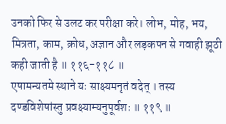उनको फिर से उलट कर परीक्षा करे। लोभ, मोह, भय, मित्रता, काम, क्रोध, अज्ञान और लड़कपन से गवाही झूठी कही जाती है ॥ ११६-११८ ॥
एषामन्यतमे स्थाने यः साक्ष्यमनृतं वदेत् । तस्य दण्डविशेषांस्तु प्रवक्ष्याम्यनुपूर्वशः ॥ ११९ ॥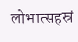लोभात्सहस्रं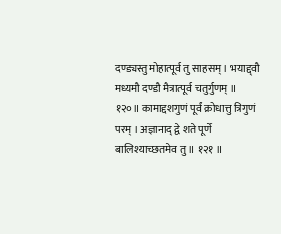दण्ड्यस्तु मोहात्पूर्व तु साहसम् । भयाद्द्वौ मध्यमौ दण्डौ मैत्रात्पूर्व चतुर्गुणम् ॥ १२०॥ कामाद्दशगुणं पूर्वं क्रोधात्तु त्रिगुणं परम् । अज्ञानाद् द्वे शते पूर्णे बालिश्याच्छतमेव तु ॥ १२१ ॥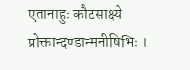एतानाहुः कौटसाक्ष्ये प्रोक्तान्दण्डान्मनीषिभिः ।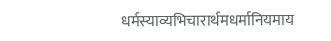धर्मस्याव्यभिचारार्थमधर्मानियमाय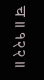च ॥ १२२ ॥